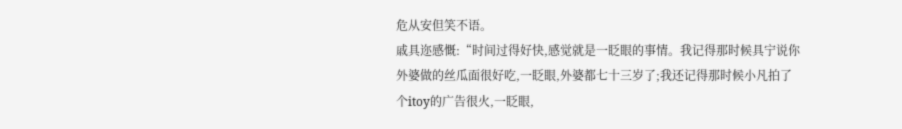危从安但笑不语。
戚具迩感慨:“时间过得好快,感觉就是一眨眼的事情。我记得那时候具宁说你外婆做的丝瓜面很好吃,一眨眼,外婆都七十三岁了;我还记得那时候小凡拍了个itoy的广告很火,一眨眼,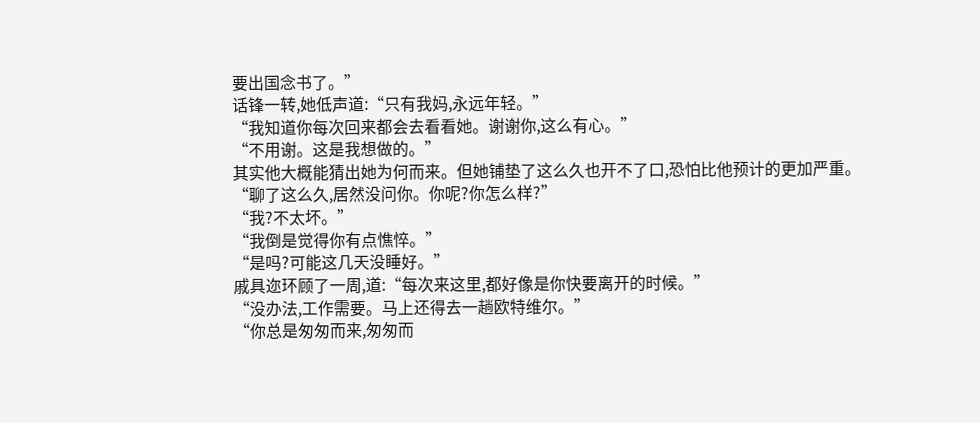要出国念书了。”
话锋一转,她低声道:“只有我妈,永远年轻。”
“我知道你每次回来都会去看看她。谢谢你,这么有心。”
“不用谢。这是我想做的。”
其实他大概能猜出她为何而来。但她铺垫了这么久也开不了口,恐怕比他预计的更加严重。
“聊了这么久,居然没问你。你呢?你怎么样?”
“我?不太坏。”
“我倒是觉得你有点憔悴。”
“是吗?可能这几天没睡好。”
戚具迩环顾了一周,道:“每次来这里,都好像是你快要离开的时候。”
“没办法,工作需要。马上还得去一趟欧特维尔。”
“你总是匆匆而来,匆匆而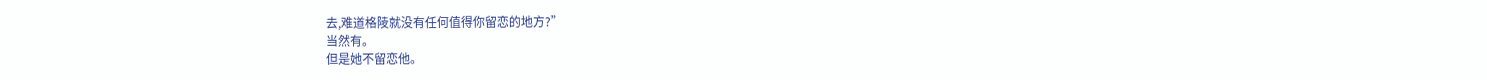去,难道格陵就没有任何值得你留恋的地方?”
当然有。
但是她不留恋他。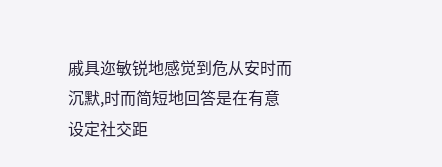戚具迩敏锐地感觉到危从安时而沉默,时而简短地回答是在有意设定社交距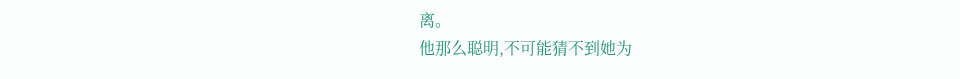离。
他那么聪明,不可能猜不到她为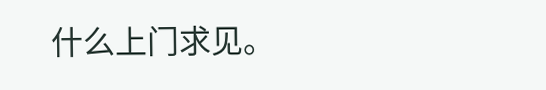什么上门求见。